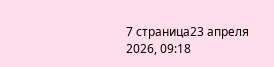7 страница23 апреля 2026, 09:18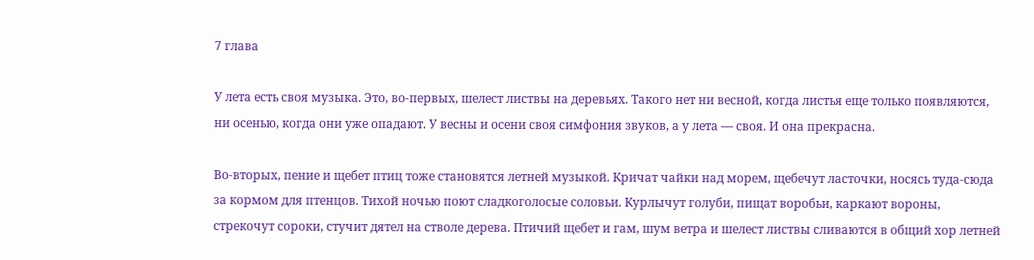7 глава

У лета есть своя музыка. Это, во-первых, шелест листвы на деревьях. Такого нет ни весной, когда листья еще только появляются, ни осенью, когда они уже опадают. У весны и осени своя симфония звуков, а у лета — своя. И она прекрасна.

Во-вторых, пение и щебет птиц тоже становятся летней музыкой. Кричат чайки над морем, щебечут ласточки, носясь туда-сюда за кормом для птенцов. Тихой ночью поют сладкоголосые соловьи. Курлычут голуби, пищат воробьи, каркают вороны, стрекочут сороки, стучит дятел на стволе дерева. Птичий щебет и гам, шум ветра и шелест листвы сливаются в общий хор летней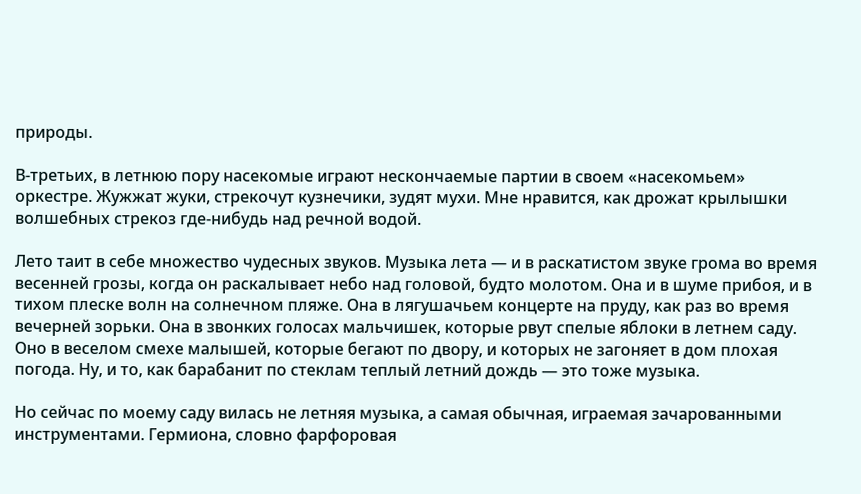природы.

В-третьих, в летнюю пору насекомые играют нескончаемые партии в своем «насекомьем» оркестре. Жужжат жуки, стрекочут кузнечики, зудят мухи. Мне нравится, как дрожат крылышки волшебных стрекоз где-нибудь над речной водой.

Лето таит в себе множество чудесных звуков. Музыка лета — и в раскатистом звуке грома во время весенней грозы, когда он раскалывает небо над головой, будто молотом. Она и в шуме прибоя, и в тихом плеске волн на солнечном пляже. Она в лягушачьем концерте на пруду, как раз во время вечерней зорьки. Она в звонких голосах мальчишек, которые рвут спелые яблоки в летнем саду. Оно в веселом смехе малышей, которые бегают по двору, и которых не загоняет в дом плохая погода. Ну, и то, как барабанит по стеклам теплый летний дождь — это тоже музыка.

Но сейчас по моему саду вилась не летняя музыка, а самая обычная, играемая зачарованными инструментами. Гермиона, словно фарфоровая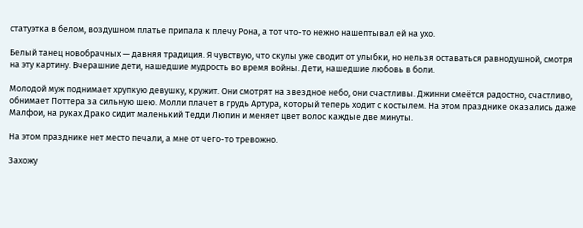статуэтка в белом, воздушном платье припала к плечу Рона, а тот что-то нежно нашептывал ей на ухо.

Белый танец новобрачных — давняя традиция. Я чувствую, что скулы уже сводит от улыбки, но нельзя оставаться равнодушной, смотря на эту картину. Вчерашние дети, нашедшие мудрость во время войны. Дети, нашедшие любовь в боли.

Молодой муж поднимает хрупкую девушку, кружит. Они смотрят на звездное небо, они счастливы. Джинни смеётся радостно, счастливо, обнимает Поттера за сильную шею. Молли плачет в грудь Артура, который теперь ходит с костылем. На этом празднике оказались даже Малфои, на руках Драко сидит маленький Тедди Люпин и меняет цвет волос каждые две минуты.

На этом празднике нет место печали, а мне от чего-то тревожно.

Захожу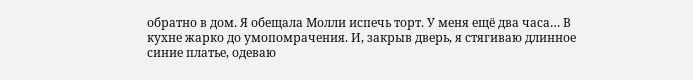обратно в дом. Я обещала Молли испечь торт. У меня ещё два часа… В кухне жарко до умопомрачения. И, закрыв дверь, я стягиваю длинное синие платье, одеваю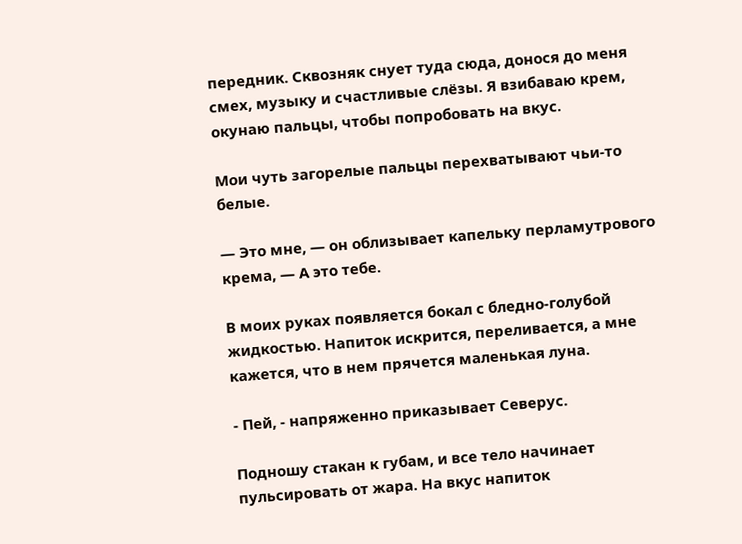передник. Сквозняк снует туда сюда, донося до меня смех, музыку и счастливые слёзы. Я взибаваю крем, окунаю пальцы, чтобы попробовать на вкус.

Мои чуть загорелые пальцы перехватывают чьи-то белые.

— Это мне, — он облизывает капельку перламутрового крема, — А это тебе.

В моих руках появляется бокал с бледно-голубой жидкостью. Напиток искрится, переливается, а мне кажется, что в нем прячется маленькая луна.

- Пей, - напряженно приказывает Северус.

Подношу стакан к губам, и все тело начинает пульсировать от жара. На вкус напиток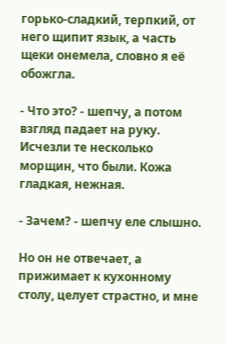горько-сладкий, терпкий, от него щипит язык, а часть щеки онемела, словно я её обожгла.

- Что это? - шепчу, а потом взгляд падает на руку. Исчезли те несколько морщин, что были. Кожа гладкая, нежная.

- Зачем? - шепчу еле слышно.

Но он не отвечает, а прижимает к кухонному столу, целует страстно, и мне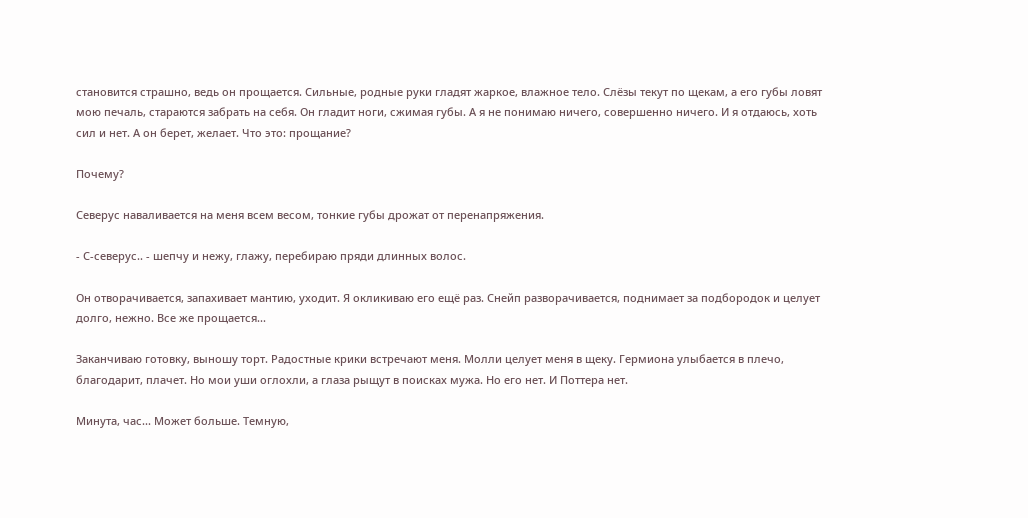становится страшно, ведь он прощается. Сильные, родные руки гладят жаркое, влажное тело. Слёзы текут по щекам, а его губы ловят мою печаль, стараются забрать на себя. Он гладит ноги, сжимая губы. А я не понимаю ничего, совершенно ничего. И я отдаюсь, хоть сил и нет. А он берет, желает. Что это: прощание?

Почему?

Северус наваливается на меня всем весом, тонкие губы дрожат от перенапряжения.

- С-северус.. - шепчу и нежу, глажу, перебираю пряди длинных волос.

Он отворачивается, запахивает мантию, уходит. Я окликиваю его ещё раз. Снейп разворачивается, поднимает за подбородок и целует долго, нежно. Все же прощается...

Заканчиваю готовку, выношу торт. Радостные крики встречают меня. Молли целует меня в щеку. Гермиона улыбается в плечо, благодарит, плачет. Но мои уши оглохли, а глаза рыщут в поисках мужа. Но его нет. И Поттера нет.

Минута, час... Может больше. Темную,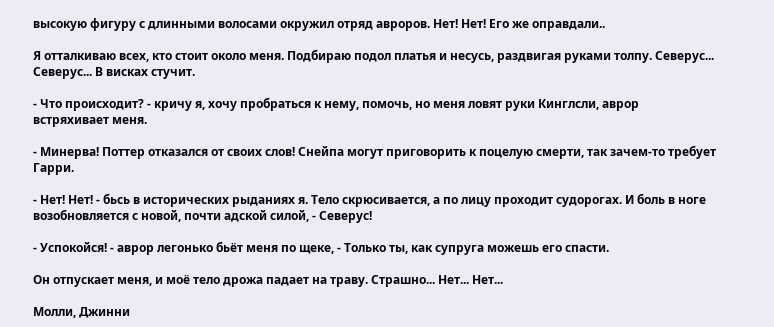высокую фигуру с длинными волосами окружил отряд авроров. Нет! Нет! Его же оправдали..

Я отталкиваю всех, кто стоит около меня. Подбираю подол платья и несусь, раздвигая руками толпу. Северус... Северус... В висках стучит.

- Что происходит? - кричу я, хочу пробраться к нему, помочь, но меня ловят руки Кинглсли, аврор встряхивает меня.

- Минерва! Поттер отказался от своих слов! Снейпа могут приговорить к поцелую смерти, так зачем-то требует Гарри.

- Нет! Нет! - бьсь в исторических рыданиях я. Тело скрюсивается, а по лицу проходит судорогах. И боль в ноге возобновляется с новой, почти адской силой, - Северус!

- Успокойся! - аврор легонько бьёт меня по щеке, - Только ты, как супруга можешь его спасти.

Он отпускает меня, и моё тело дрожа падает на траву. Страшно... Нет... Нет...

Молли, Джинни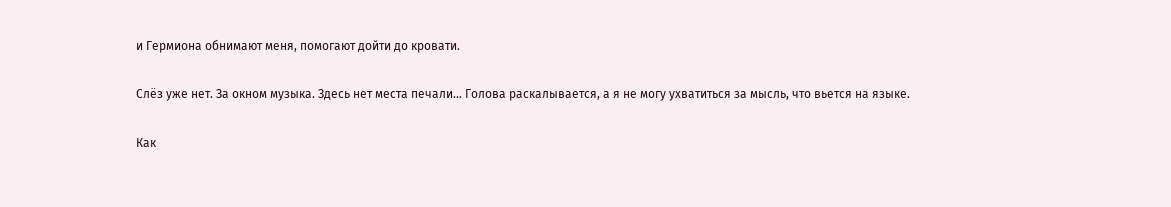и Гермиона обнимают меня, помогают дойти до кровати.

Слёз уже нет. За окном музыка. Здесь нет места печали... Голова раскалывается, а я не могу ухватиться за мысль, что вьется на языке.

Как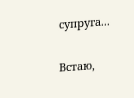супруга...

Встаю,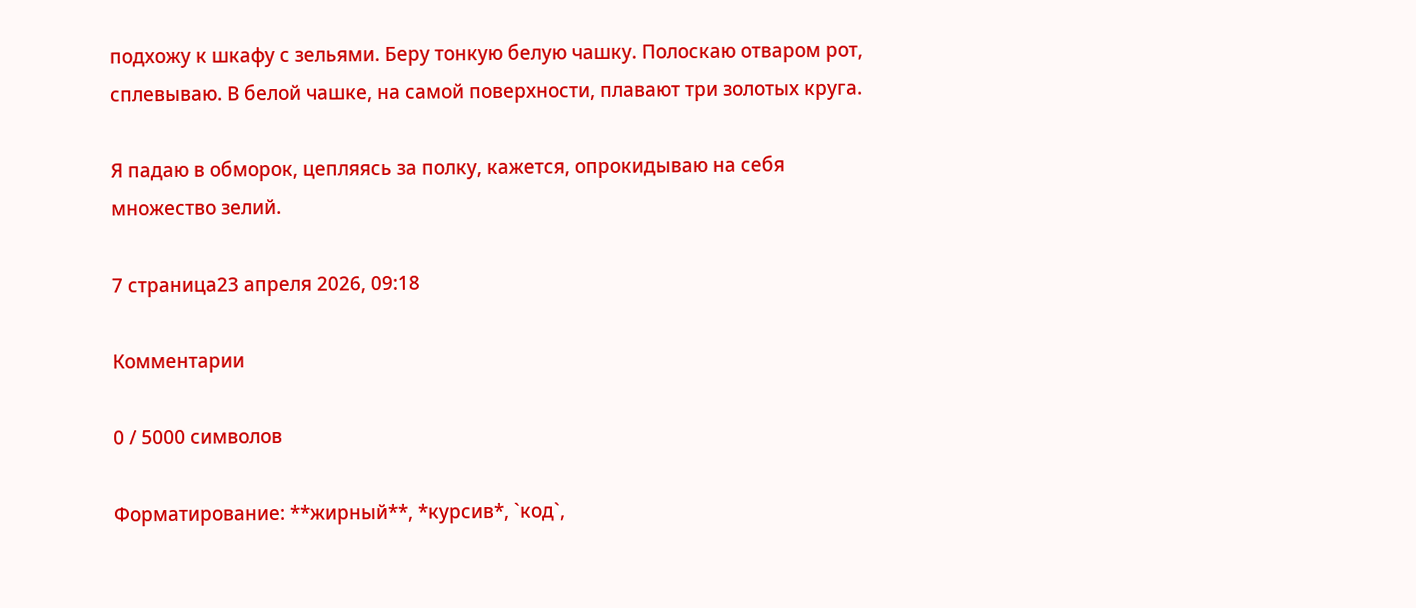подхожу к шкафу с зельями. Беру тонкую белую чашку. Полоскаю отваром рот, сплевываю. В белой чашке, на самой поверхности, плавают три золотых круга.

Я падаю в обморок, цепляясь за полку, кажется, опрокидываю на себя множество зелий.

7 страница23 апреля 2026, 09:18

Комментарии

0 / 5000 символов

Форматирование: **жирный**, *курсив*, `код`,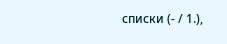списки (- / 1.),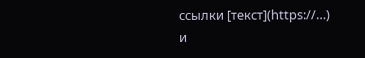ссылки [текст](https://…) и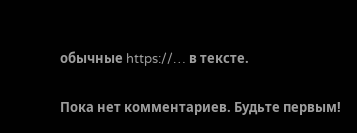обычные https://… в тексте.

Пока нет комментариев. Будьте первым!